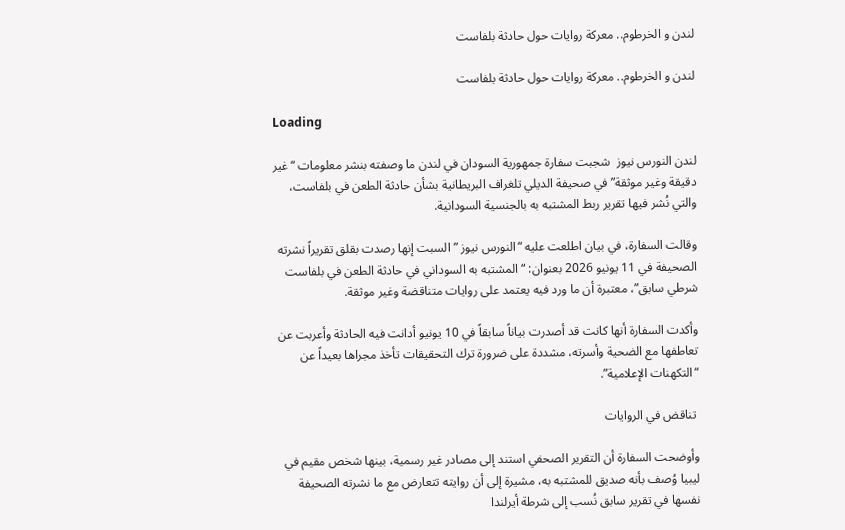لندن و الخرطوم.. معركة روايات حول حادثة بلفاست

لندن و الخرطوم.. معركة روايات حول حادثة بلفاست

Loading

لندن النورس نيوز  شجبت سفارة جمهورية السودان في لندن ما وصفته بنشر معلومات “غير دقيقة وغير موثقة” في صحيفة الديلي تلغراف البريطانية بشأن حادثة الطعن في بلفاست، والتي نُشر فيها تقرير ربط المشتبه به بالجنسية السودانية.

وقالت السفارة، في بيان اطلعت عليه “النورس نيوز ” السبت إنها رصدت بقلق تقريراً نشرته الصحيفة في 11 يونيو 2026 بعنوان: “المشتبه به السوداني في حادثة الطعن في بلفاست شرطي سابق”، معتبرة أن ما ورد فيه يعتمد على روايات متناقضة وغير موثقة.

وأكدت السفارة أنها كانت قد أصدرت بياناً سابقاً في 10 يونيو أدانت فيه الحادثة وأعربت عن تعاطفها مع الضحية وأسرته، مشددة على ضرورة ترك التحقيقات تأخذ مجراها بعيداً عن “التكهنات الإعلامية”.

 تناقض في الروايات

وأوضحت السفارة أن التقرير الصحفي استند إلى مصادر غير رسمية، بينها شخص مقيم في ليبيا وُصف بأنه صديق للمشتبه به، مشيرة إلى أن روايته تتعارض مع ما نشرته الصحيفة نفسها في تقرير سابق نُسب إلى شرطة أيرلندا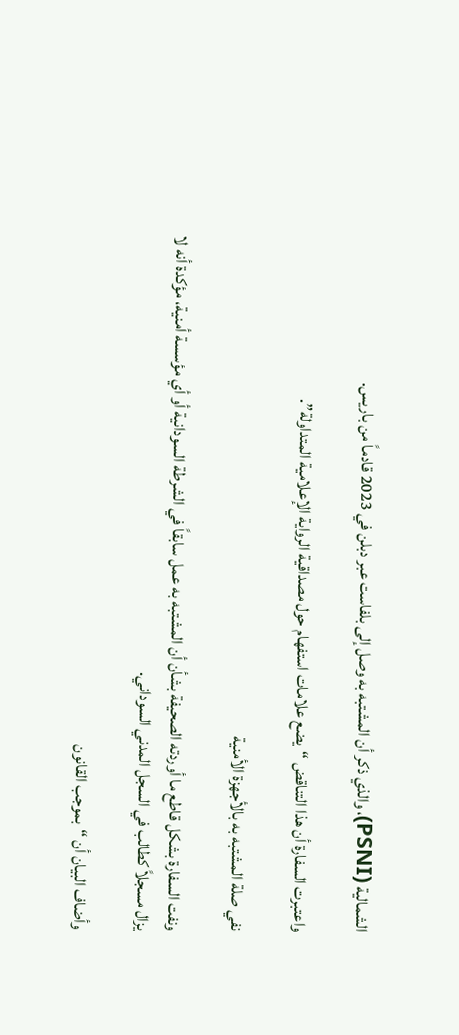الشمالية (PSNI)، والذي ذكر أن المشتبه به وصل إلى بلفاست عبر دبلن في 2023 قادماً من باريس.

واعتبرت السفارة أن هذا التناقض “يضع علامات استفهام حول مصداقية الرواية الإعلامية المتداولة”.

نفي صلة المشتبه به بالأجهزة الأمنية

ونفت السفارة بشكل قاطع ما أوردته الصحيفة بشأن أن المشتبه به عمل سابقاً في الشرطة السودانية أو أي مؤسسة أمنية، مؤكدة أنه لا يزال مسجلاً كطالب في السجل المدني السوداني.

وأضاف البيان أن “بموجب القانون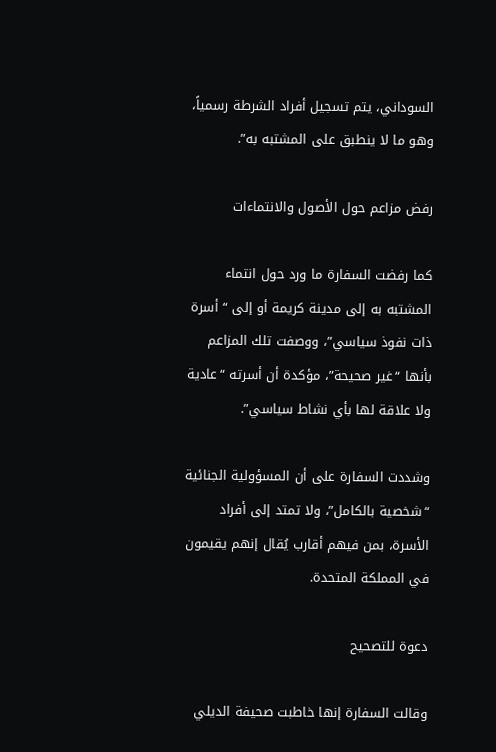السوداني، يتم تسجيل أفراد الشرطة رسمياً، وهو ما لا ينطبق على المشتبه به”.

رفض مزاعم حول الأصول والانتماءات

كما رفضت السفارة ما ورد حول انتماء المشتبه به إلى مدينة كريمة أو إلى “أسرة ذات نفوذ سياسي”، ووصفت تلك المزاعم بأنها “غير صحيحة”، مؤكدة أن أسرته “عادية ولا علاقة لها بأي نشاط سياسي”.

وشددت السفارة على أن المسؤولية الجنائية “شخصية بالكامل”، ولا تمتد إلى أفراد الأسرة، بمن فيهم أقارب يُقال إنهم يقيمون في المملكة المتحدة.

دعوة للتصحيح

وقالت السفارة إنها خاطبت صحيفة الديلي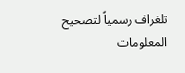تلغراف رسمياً لتصحيح المعلومات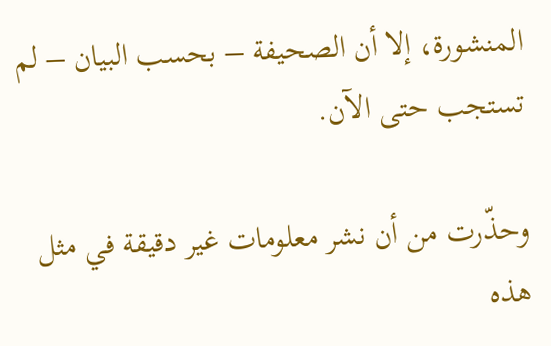المنشورة، إلا أن الصحيفة – بحسب البيان – لم تستجب حتى الآن.

وحذّرت من أن نشر معلومات غير دقيقة في مثل هذه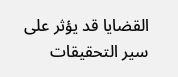القضايا قد يؤثر على سير التحقيقات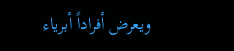ويعرض أفراداً أبرياء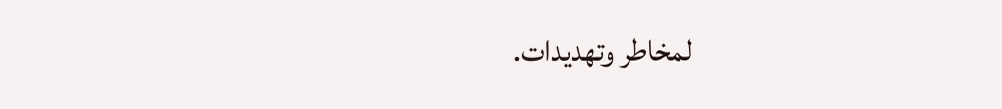لمخاطر وتهديدات.